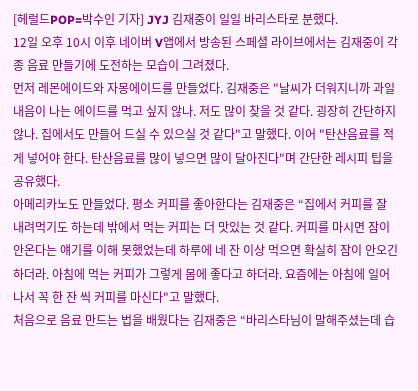[헤럴드POP=박수인 기자] JYJ 김재중이 일일 바리스타로 분했다.
12일 오후 10시 이후 네이버 V앱에서 방송된 스페셜 라이브에서는 김재중이 각종 음료 만들기에 도전하는 모습이 그려졌다.
먼저 레몬에이드와 자몽에이드를 만들었다. 김재중은 "날씨가 더워지니까 과일 내음이 나는 에이드를 먹고 싶지 않나. 저도 많이 찾을 것 같다. 굉장히 간단하지 않나. 집에서도 만들어 드실 수 있으실 것 같다"고 말했다. 이어 "탄산음료를 적게 넣어야 한다. 탄산음료를 많이 넣으면 많이 달아진다"며 간단한 레시피 팁을 공유했다.
아메리카노도 만들었다. 평소 커피를 좋아한다는 김재중은 “집에서 커피를 잘 내려먹기도 하는데 밖에서 먹는 커피는 더 맛있는 것 같다. 커피를 마시면 잠이 안온다는 얘기를 이해 못했었는데 하루에 네 잔 이상 먹으면 확실히 잠이 안오긴 하더라. 아침에 먹는 커피가 그렇게 몸에 좋다고 하더라. 요즘에는 아침에 일어나서 꼭 한 잔 씩 커피를 마신다"고 말했다.
처음으로 음료 만드는 법을 배웠다는 김재중은 “바리스타님이 말해주셨는데 습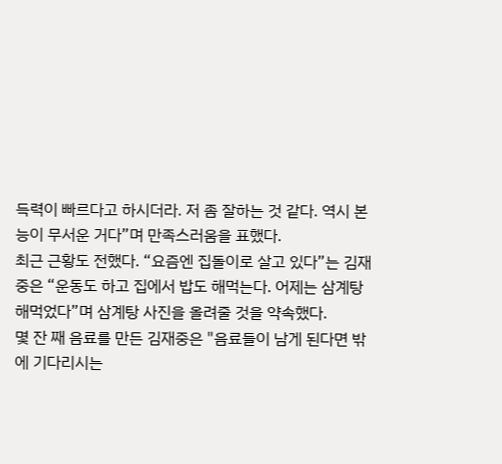득력이 빠르다고 하시더라. 저 좀 잘하는 것 같다. 역시 본능이 무서운 거다”며 만족스러움을 표했다.
최근 근황도 전했다. “요즘엔 집돌이로 살고 있다”는 김재중은 “운동도 하고 집에서 밥도 해먹는다. 어제는 삼계탕 해먹었다”며 삼계탕 사진을 올려줄 것을 약속했다.
몇 잔 째 음료를 만든 김재중은 "음료들이 남게 된다면 밖에 기다리시는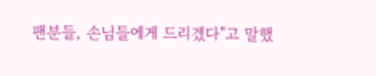팬분들, 손님들에게 드리겠다"고 말했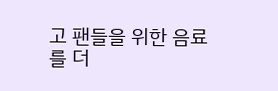고 팬들을 위한 음료를 더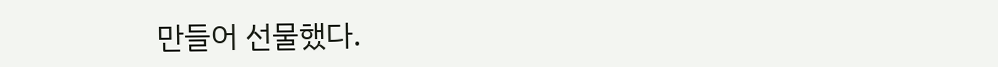만들어 선물했다.